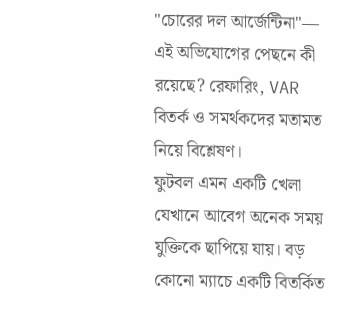"চোরের দল আর্জেন্টিনা"— এই অভিযোগের পেছনে কী রয়েছে? রেফারিং, VAR বিতর্ক ও সমর্থকদের মতামত নিয়ে বিশ্লেষণ।
ফুটবল এমন একটি খেলা যেখানে আবেগ অনেক সময় যুক্তিকে ছাপিয়ে যায়। বড় কোনো ম্যাচে একটি বিতর্কিত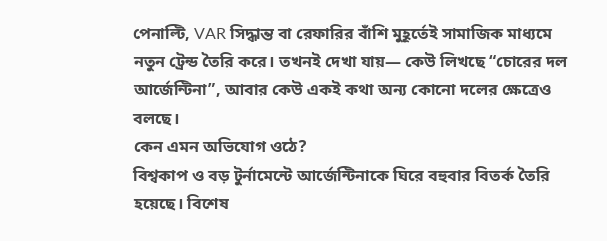পেনাল্টি, VAR সিদ্ধান্ত বা রেফারির বাঁশি মুহূর্তেই সামাজিক মাধ্যমে নতুন ট্রেন্ড তৈরি করে। তখনই দেখা যায়— কেউ লিখছে “চোরের দল আর্জেন্টিনা”, আবার কেউ একই কথা অন্য কোনো দলের ক্ষেত্রেও বলছে।
কেন এমন অভিযোগ ওঠে?
বিশ্বকাপ ও বড় টুর্নামেন্টে আর্জেন্টিনাকে ঘিরে বহুবার বিতর্ক তৈরি হয়েছে। বিশেষ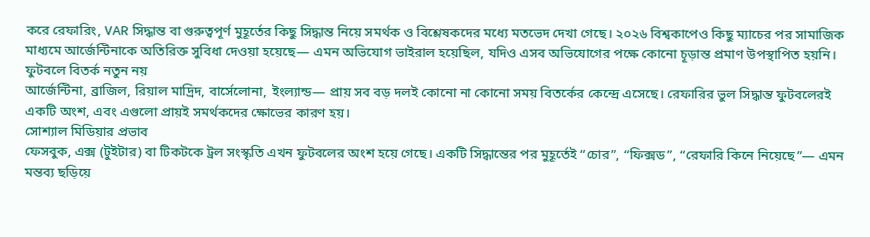করে রেফারিং, VAR সিদ্ধান্ত বা গুরুত্বপূর্ণ মুহূর্তের কিছু সিদ্ধান্ত নিয়ে সমর্থক ও বিশ্লেষকদের মধ্যে মতভেদ দেখা গেছে। ২০২৬ বিশ্বকাপেও কিছু ম্যাচের পর সামাজিক মাধ্যমে আর্জেন্টিনাকে অতিরিক্ত সুবিধা দেওয়া হয়েছে— এমন অভিযোগ ভাইরাল হয়েছিল, যদিও এসব অভিযোগের পক্ষে কোনো চূড়ান্ত প্রমাণ উপস্থাপিত হয়নি।
ফুটবলে বিতর্ক নতুন নয়
আর্জেন্টিনা, ব্রাজিল, রিয়াল মাদ্রিদ, বার্সেলোনা, ইংল্যান্ড— প্রায় সব বড় দলই কোনো না কোনো সময় বিতর্কের কেন্দ্রে এসেছে। রেফারির ভুল সিদ্ধান্ত ফুটবলেরই একটি অংশ, এবং এগুলো প্রায়ই সমর্থকদের ক্ষোভের কারণ হয়।
সোশ্যাল মিডিয়ার প্রভাব
ফেসবুক, এক্স (টুইটার) বা টিকটকে ট্রল সংস্কৃতি এখন ফুটবলের অংশ হয়ে গেছে। একটি সিদ্ধান্তের পর মুহূর্তেই “চোর”, “ফিক্সড”, “রেফারি কিনে নিয়েছে”— এমন মন্তব্য ছড়িয়ে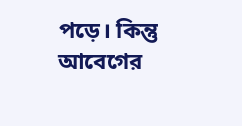পড়ে। কিন্তু আবেগের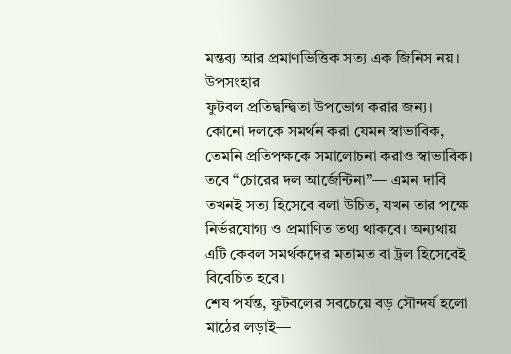মন্তব্য আর প্রমাণভিত্তিক সত্য এক জিনিস নয়।
উপসংহার
ফুটবল প্রতিদ্বন্দ্বিতা উপভোগ করার জন্য। কোনো দলকে সমর্থন করা যেমন স্বাভাবিক, তেমনি প্রতিপক্ষকে সমালোচনা করাও স্বাভাবিক। তবে “চোরের দল আর্জেন্টিনা”— এমন দাবি তখনই সত্য হিসেবে বলা উচিত, যখন তার পক্ষে নির্ভরযোগ্য ও প্রমাণিত তথ্য থাকবে। অন্যথায় এটি কেবল সমর্থকদের মতামত বা ট্রল হিসেবেই বিবেচিত হবে।
শেষ পর্যন্ত, ফুটবলের সবচেয়ে বড় সৌন্দর্য হলো মাঠের লড়াই—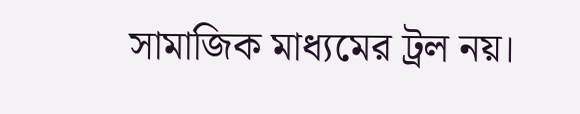সামাজিক মাধ্যমের ট্রল নয়।